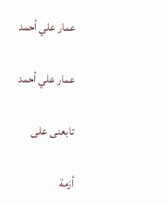عمار علي أحمد

عمار علي أحمد

تابعنى على

أزمة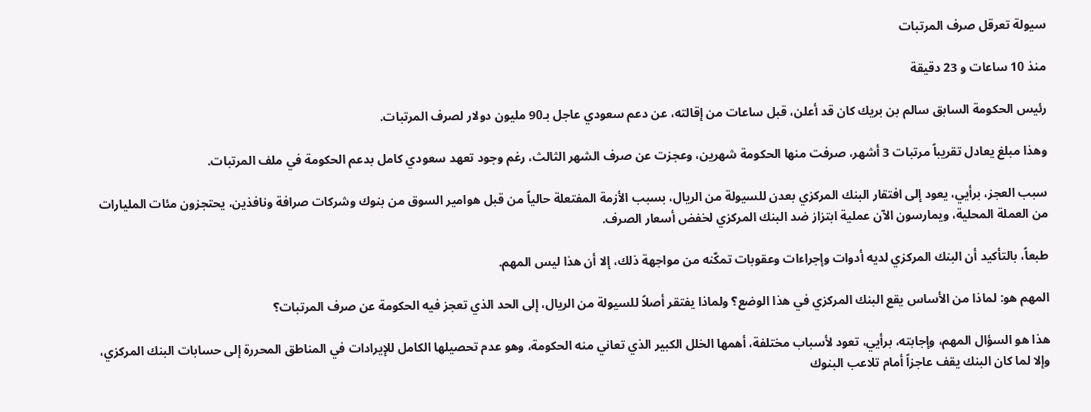سيولة تعرقل صرف المرتبات

منذ 10 ساعات و 23 دقيقة

رئيس الحكومة السابق سالم بن بريك كان قد أعلن، قبل ساعات من إقالته، عن دعم سعودي عاجل بـ90 مليون دولار لصرف المرتبات.

وهذا مبلغ يعادل تقريباً مرتبات 3 أشهر، صرفت منها الحكومة شهرين، وعجزت عن صرف الشهر الثالث، رغم وجود تعهد سعودي كامل بدعم الحكومة في ملف المرتبات.

سبب العجز، برأيي، يعود إلى افتقار البنك المركزي بعدن للسيولة من الريال، بسبب الأزمة المفتعلة حالياً من قبل هوامير السوق من بنوك وشركات صرافة ونافذين، يحتجزون مئات المليارات من العملة المحلية، ويمارسون الآن عملية ابتزاز ضد البنك المركزي لخفض أسعار الصرف.

طبعاً، بالتأكيد أن البنك المركزي لديه أدوات وإجراءات وعقوبات تمكّنه من مواجهة ذلك، إلا أن هذا ليس المهم.

المهم هو: لماذا من الأساس يقع البنك المركزي في هذا الوضع؟ ولماذا يفتقر أصلاً للسيولة من الريال، إلى الحد الذي تعجز فيه الحكومة عن صرف المرتبات؟

هذا هو السؤال المهم، وإجابته، برأيي، تعود لأسباب مختلفة، أهمها الخلل الكبير الذي تعاني منه الحكومة، وهو عدم تحصيلها الكامل للإيرادات في المناطق المحررة إلى حسابات البنك المركزي، وإلا لما كان البنك يقف عاجزاً أمام تلاعب البنوك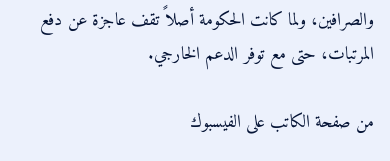والصرافين، ولما كانت الحكومة أصلاً تقف عاجزة عن دفع المرتبات، حتى مع توفر الدعم الخارجي.

من صفحة الكاتب على الفيسبوك